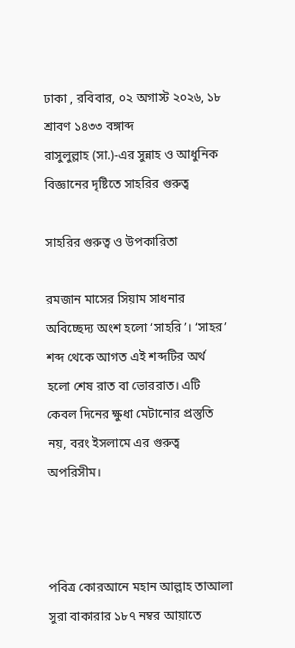ঢাকা , রবিবার, ০২ অগাস্ট ২০২৬, ১৮ শ্রাবণ ১৪৩৩ বঙ্গাব্দ
রাসুলুল্লাহ (সা.)-এর সুন্নাহ ও আধুনিক বিজ্ঞানের দৃষ্টিতে সাহরির গুরুত্ব

সাহরির গুরুত্ব ও উপকারিতা

রমজান মাসের সিয়াম সাধনার অবিচ্ছেদ্য অংশ হলো ‘সাহরি’। ‘সাহর’ শব্দ থেকে আগত এই শব্দটির অর্থ হলো শেষ রাত বা ভোররাত। এটি কেবল দিনের ক্ষুধা মেটানোর প্রস্তুতি নয়, বরং ইসলামে এর গুরুত্ব অপরিসীম।



পবিত্র কোরআনে মহান আল্লাহ তাআলা সুরা বাকারার ১৮৭ নম্বর আয়াতে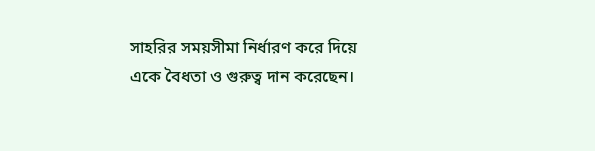সাহরির সময়সীমা নির্ধারণ করে দিয়ে একে বৈধতা ও গুরুত্ব দান করেছেন।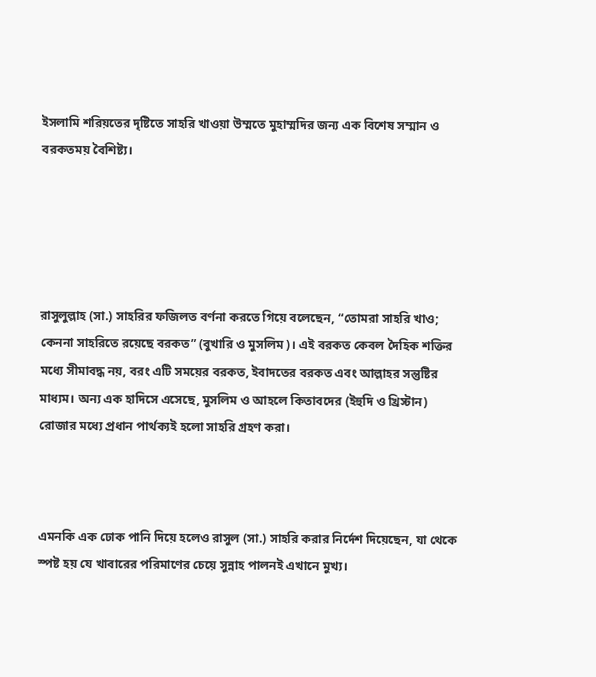ইসলামি শরিয়তের দৃষ্টিতে সাহরি খাওয়া উম্মতে মুহাম্মদির জন্য এক বিশেষ সম্মান ও বরকতময় বৈশিষ্ট্য।





রাসুলুল্লাহ (সা.) সাহরির ফজিলত বর্ণনা করতে গিয়ে বলেছেন, “তোমরা সাহরি খাও; কেননা সাহরিতে রয়েছে বরকত” (বুখারি ও মুসলিম)। এই বরকত কেবল দৈহিক শক্তির মধ্যে সীমাবদ্ধ নয়, বরং এটি সময়ের বরকত, ইবাদতের বরকত এবং আল্লাহর সন্তুষ্টির মাধ্যম। অন্য এক হাদিসে এসেছে, মুসলিম ও আহলে কিতাবদের (ইহুদি ও খ্রিস্টান) রোজার মধ্যে প্রধান পার্থক্যই হলো সাহরি গ্রহণ করা।



এমনকি এক ঢোক পানি দিয়ে হলেও রাসুল (সা.) সাহরি করার নির্দেশ দিয়েছেন, যা থেকে স্পষ্ট হয় যে খাবারের পরিমাণের চেয়ে সুন্নাহ পালনই এখানে মুখ্য।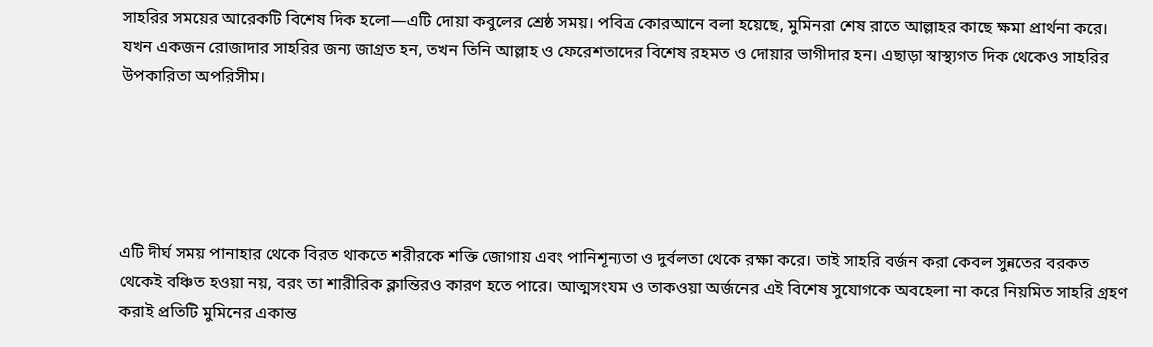সাহরির সময়ের আরেকটি বিশেষ দিক হলো—এটি দোয়া কবুলের শ্রেষ্ঠ সময়। পবিত্র কোরআনে বলা হয়েছে, মুমিনরা শেষ রাতে আল্লাহর কাছে ক্ষমা প্রার্থনা করে। যখন একজন রোজাদার সাহরির জন্য জাগ্রত হন, তখন তিনি আল্লাহ ও ফেরেশতাদের বিশেষ রহমত ও দোয়ার ভাগীদার হন। এছাড়া স্বাস্থ্যগত দিক থেকেও সাহরির উপকারিতা অপরিসীম।





এটি দীর্ঘ সময় পানাহার থেকে বিরত থাকতে শরীরকে শক্তি জোগায় এবং পানিশূন্যতা ও দুর্বলতা থেকে রক্ষা করে। তাই সাহরি বর্জন করা কেবল সুন্নতের বরকত থেকেই বঞ্চিত হওয়া নয়, বরং তা শারীরিক ক্লান্তিরও কারণ হতে পারে। আত্মসংযম ও তাকওয়া অর্জনের এই বিশেষ সুযোগকে অবহেলা না করে নিয়মিত সাহরি গ্রহণ করাই প্রতিটি মুমিনের একান্ত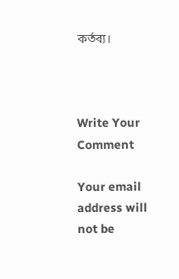কর্তব্য।



Write Your Comment

Your email address will not be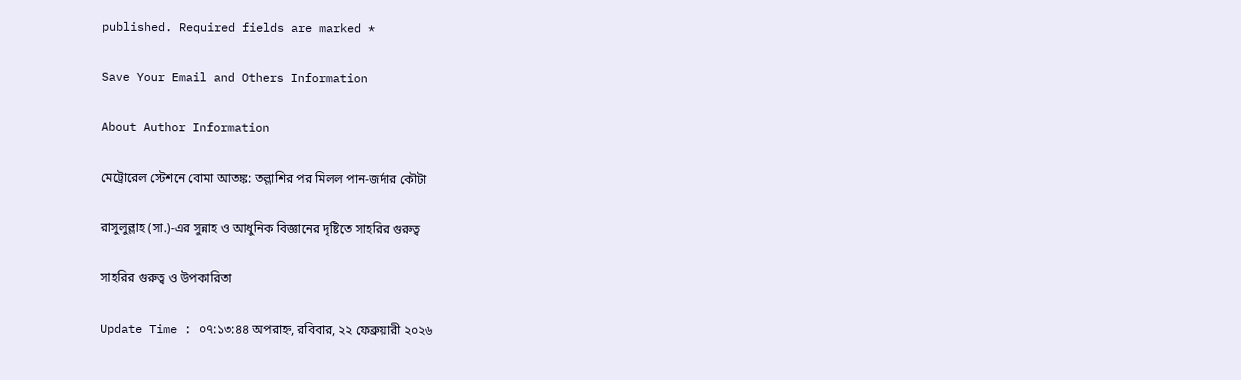published. Required fields are marked *

Save Your Email and Others Information

About Author Information

মেট্রোরেল স্টেশনে বোমা আতঙ্ক: তল্লাশির পর মিলল পান-জর্দার কৌটা

রাসুলুল্লাহ (সা.)-এর সুন্নাহ ও আধুনিক বিজ্ঞানের দৃষ্টিতে সাহরির গুরুত্ব

সাহরির গুরুত্ব ও উপকারিতা

Update Time : ০৭:১৩:৪৪ অপরাহ্ন, রবিবার, ২২ ফেব্রুয়ারী ২০২৬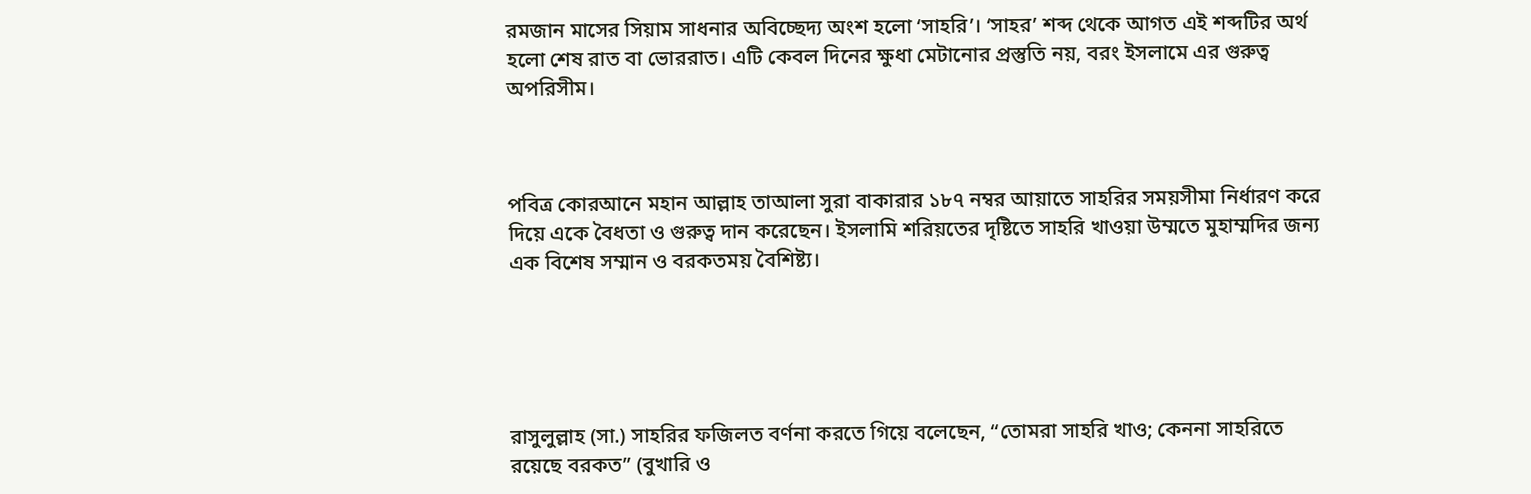রমজান মাসের সিয়াম সাধনার অবিচ্ছেদ্য অংশ হলো ‘সাহরি’। ‘সাহর’ শব্দ থেকে আগত এই শব্দটির অর্থ হলো শেষ রাত বা ভোররাত। এটি কেবল দিনের ক্ষুধা মেটানোর প্রস্তুতি নয়, বরং ইসলামে এর গুরুত্ব অপরিসীম।



পবিত্র কোরআনে মহান আল্লাহ তাআলা সুরা বাকারার ১৮৭ নম্বর আয়াতে সাহরির সময়সীমা নির্ধারণ করে দিয়ে একে বৈধতা ও গুরুত্ব দান করেছেন। ইসলামি শরিয়তের দৃষ্টিতে সাহরি খাওয়া উম্মতে মুহাম্মদির জন্য এক বিশেষ সম্মান ও বরকতময় বৈশিষ্ট্য।





রাসুলুল্লাহ (সা.) সাহরির ফজিলত বর্ণনা করতে গিয়ে বলেছেন, “তোমরা সাহরি খাও; কেননা সাহরিতে রয়েছে বরকত” (বুখারি ও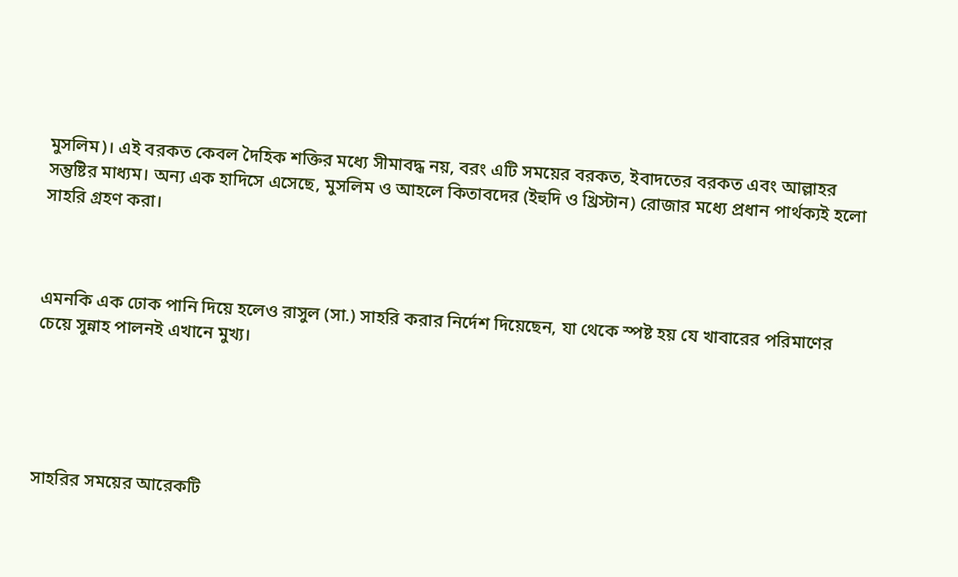মুসলিম)। এই বরকত কেবল দৈহিক শক্তির মধ্যে সীমাবদ্ধ নয়, বরং এটি সময়ের বরকত, ইবাদতের বরকত এবং আল্লাহর সন্তুষ্টির মাধ্যম। অন্য এক হাদিসে এসেছে, মুসলিম ও আহলে কিতাবদের (ইহুদি ও খ্রিস্টান) রোজার মধ্যে প্রধান পার্থক্যই হলো সাহরি গ্রহণ করা।



এমনকি এক ঢোক পানি দিয়ে হলেও রাসুল (সা.) সাহরি করার নির্দেশ দিয়েছেন, যা থেকে স্পষ্ট হয় যে খাবারের পরিমাণের চেয়ে সুন্নাহ পালনই এখানে মুখ্য।





সাহরির সময়ের আরেকটি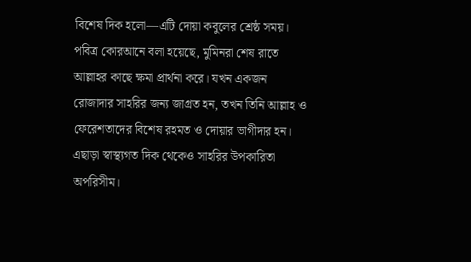বিশেষ দিক হলো—এটি দোয়া কবুলের শ্রেষ্ঠ সময়। পবিত্র কোরআনে বলা হয়েছে, মুমিনরা শেষ রাতে আল্লাহর কাছে ক্ষমা প্রার্থনা করে। যখন একজন রোজাদার সাহরির জন্য জাগ্রত হন, তখন তিনি আল্লাহ ও ফেরেশতাদের বিশেষ রহমত ও দোয়ার ভাগীদার হন। এছাড়া স্বাস্থ্যগত দিক থেকেও সাহরির উপকারিতা অপরিসীম।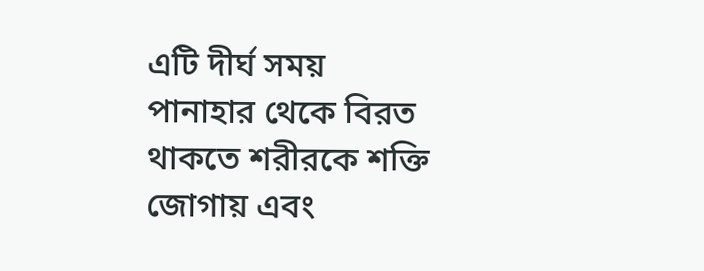এটি দীর্ঘ সময় পানাহার থেকে বিরত থাকতে শরীরকে শক্তি জোগায় এবং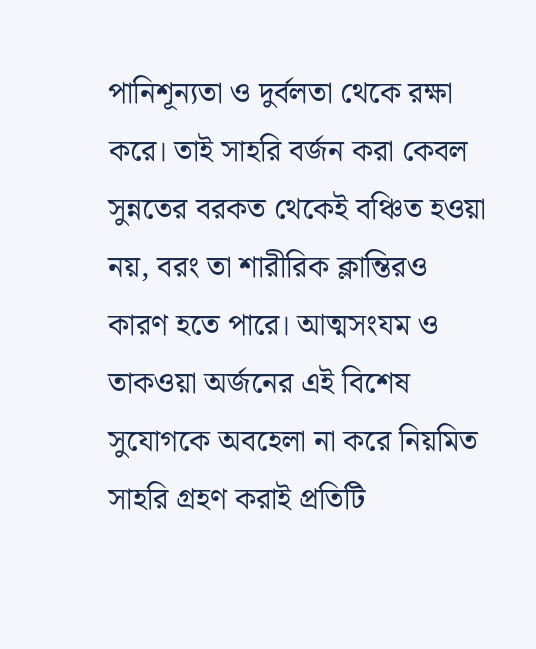পানিশূন্যতা ও দুর্বলতা থেকে রক্ষা করে। তাই সাহরি বর্জন করা কেবল সুন্নতের বরকত থেকেই বঞ্চিত হওয়া নয়, বরং তা শারীরিক ক্লান্তিরও কারণ হতে পারে। আত্মসংযম ও তাকওয়া অর্জনের এই বিশেষ সুযোগকে অবহেলা না করে নিয়মিত সাহরি গ্রহণ করাই প্রতিটি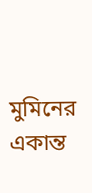মুমিনের একান্ত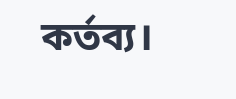কর্তব্য।